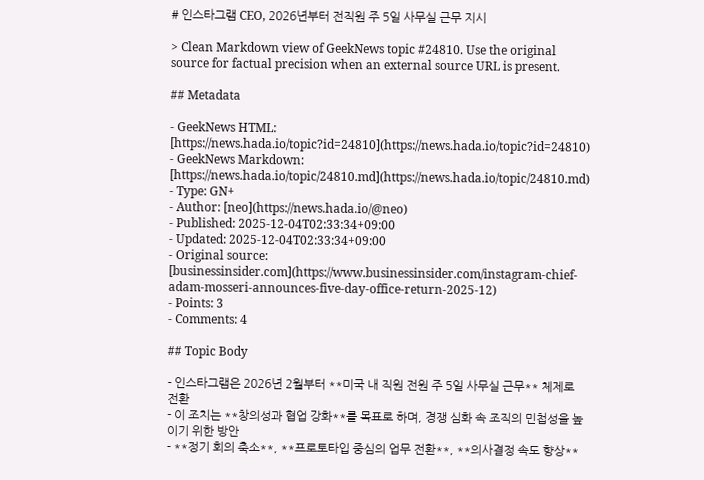# 인스타그램 CEO, 2026년부터 전직원 주 5일 사무실 근무 지시

> Clean Markdown view of GeekNews topic #24810. Use the original source for factual precision when an external source URL is present.

## Metadata

- GeekNews HTML: [https://news.hada.io/topic?id=24810](https://news.hada.io/topic?id=24810)
- GeekNews Markdown: [https://news.hada.io/topic/24810.md](https://news.hada.io/topic/24810.md)
- Type: GN+
- Author: [neo](https://news.hada.io/@neo)
- Published: 2025-12-04T02:33:34+09:00
- Updated: 2025-12-04T02:33:34+09:00
- Original source: [businessinsider.com](https://www.businessinsider.com/instagram-chief-adam-mosseri-announces-five-day-office-return-2025-12)
- Points: 3
- Comments: 4

## Topic Body

- 인스타그램은 2026년 2월부터 **미국 내 직원 전원 주 5일 사무실 근무** 체제로 전환
- 이 조치는 **창의성과 협업 강화**를 목표로 하며, 경쟁 심화 속 조직의 민첩성을 높이기 위한 방안
- **정기 회의 축소**, **프로토타입 중심의 업무 전환**, **의사결정 속도 향상**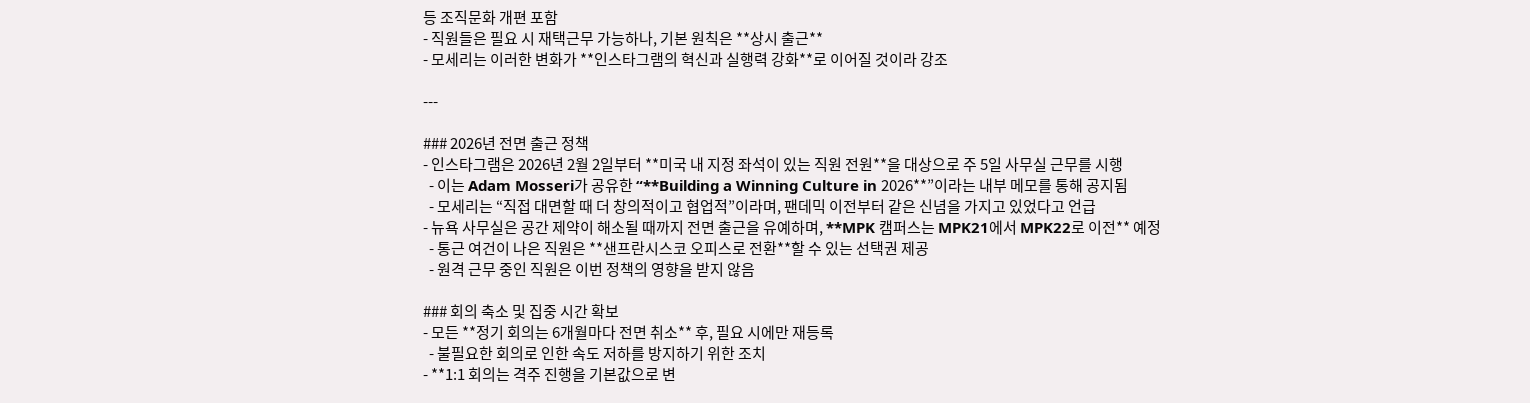등 조직문화 개편 포함
- 직원들은 필요 시 재택근무 가능하나, 기본 원칙은 **상시 출근**
- 모세리는 이러한 변화가 **인스타그램의 혁신과 실행력 강화**로 이어질 것이라 강조

---

### 2026년 전면 출근 정책
- 인스타그램은 2026년 2월 2일부터 **미국 내 지정 좌석이 있는 직원 전원**을 대상으로 주 5일 사무실 근무를 시행
  - 이는 Adam Mosseri가 공유한 “**Building a Winning Culture in 2026**”이라는 내부 메모를 통해 공지됨
  - 모세리는 “직접 대면할 때 더 창의적이고 협업적”이라며, 팬데믹 이전부터 같은 신념을 가지고 있었다고 언급
- 뉴욕 사무실은 공간 제약이 해소될 때까지 전면 출근을 유예하며, **MPK 캠퍼스는 MPK21에서 MPK22로 이전** 예정
  - 통근 여건이 나은 직원은 **샌프란시스코 오피스로 전환**할 수 있는 선택권 제공
  - 원격 근무 중인 직원은 이번 정책의 영향을 받지 않음

### 회의 축소 및 집중 시간 확보
- 모든 **정기 회의는 6개월마다 전면 취소** 후, 필요 시에만 재등록
  - 불필요한 회의로 인한 속도 저하를 방지하기 위한 조치
- **1:1 회의는 격주 진행을 기본값으로 변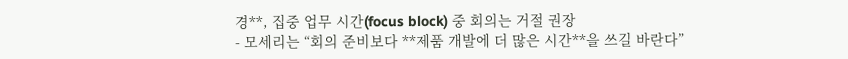경**, 집중 업무 시간(focus block) 중 회의는 거절 권장
- 모세리는 “회의 준비보다 **제품 개발에 더 많은 시간**을 쓰길 바란다”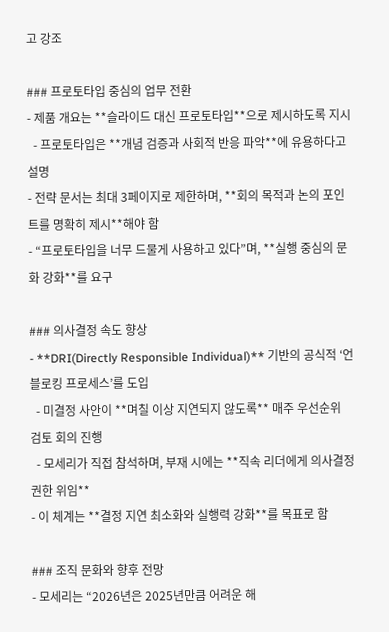고 강조

### 프로토타입 중심의 업무 전환
- 제품 개요는 **슬라이드 대신 프로토타입**으로 제시하도록 지시
  - 프로토타입은 **개념 검증과 사회적 반응 파악**에 유용하다고 설명
- 전략 문서는 최대 3페이지로 제한하며, **회의 목적과 논의 포인트를 명확히 제시**해야 함
- “프로토타입을 너무 드물게 사용하고 있다”며, **실행 중심의 문화 강화**를 요구

### 의사결정 속도 향상
- **DRI(Directly Responsible Individual)** 기반의 공식적 ‘언블로킹 프로세스’를 도입
  - 미결정 사안이 **며칠 이상 지연되지 않도록** 매주 우선순위 검토 회의 진행
  - 모세리가 직접 참석하며, 부재 시에는 **직속 리더에게 의사결정 권한 위임**
- 이 체계는 **결정 지연 최소화와 실행력 강화**를 목표로 함

### 조직 문화와 향후 전망
- 모세리는 “2026년은 2025년만큼 어려운 해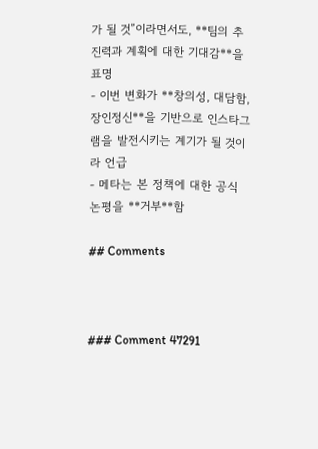가 될 것”이라면서도, **팀의 추진력과 계획에 대한 기대감**을 표명
- 이번 변화가 **창의성, 대담함, 장인정신**을 기반으로 인스타그램을 발전시키는 계기가 될 것이라 언급
- 메타는 본 정책에 대한 공식 논평을 **거부**함

## Comments



### Comment 47291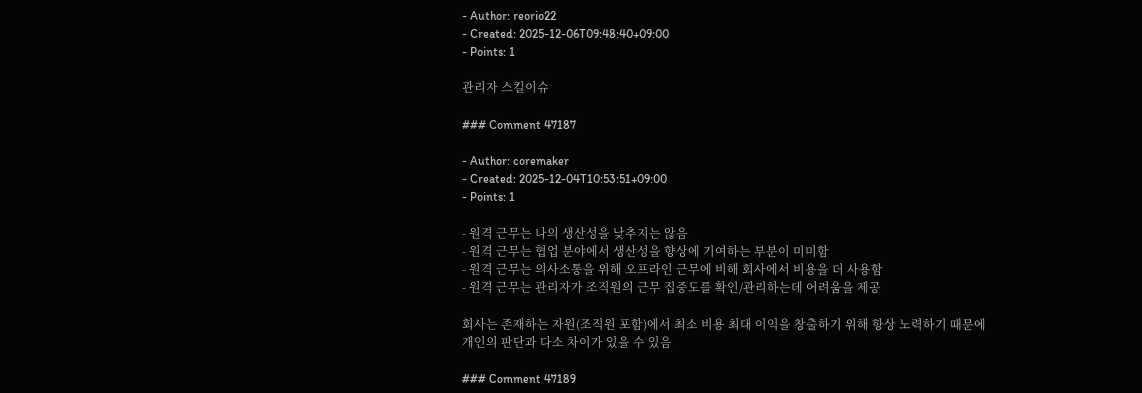- Author: reorio22
- Created: 2025-12-06T09:48:40+09:00
- Points: 1

관리자 스킬이슈

### Comment 47187

- Author: coremaker
- Created: 2025-12-04T10:53:51+09:00
- Points: 1

- 원격 근무는 나의 생산성을 낮추지는 않음
- 원격 근무는 협업 분야에서 생산성을 향상에 기여하는 부분이 미미함
- 원격 근무는 의사소통을 위해 오프라인 근무에 비해 회사에서 비용을 더 사용함
- 원격 근무는 관리자가 조직원의 근무 집중도를 확인/관리하는데 어려움을 제공

회사는 존재하는 자원(조직원 포함)에서 최소 비용 최대 이익을 창출하기 위해 항상 노력하기 때문에
개인의 판단과 다소 차이가 있을 수 있음

### Comment 47189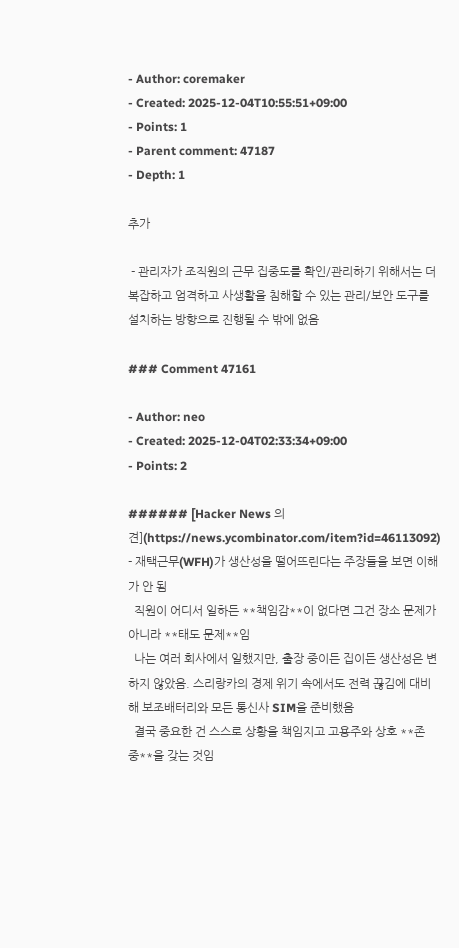- Author: coremaker
- Created: 2025-12-04T10:55:51+09:00
- Points: 1
- Parent comment: 47187
- Depth: 1

추가

 - 관리자가 조직원의 근무 집중도를 확인/관리하기 위해서는 더 복잡하고 엄격하고 사생활을 침해할 수 있는 관리/보안 도구를 설치하는 방향으로 진행될 수 밖에 없음

### Comment 47161

- Author: neo
- Created: 2025-12-04T02:33:34+09:00
- Points: 2

###### [Hacker News 의견](https://news.ycombinator.com/item?id=46113092)
- 재택근무(WFH)가 생산성을 떨어뜨린다는 주장들을 보면 이해가 안 됨
  직원이 어디서 일하든 **책임감**이 없다면 그건 장소 문제가 아니라 **태도 문제**임
  나는 여러 회사에서 일했지만, 출장 중이든 집이든 생산성은 변하지 않았음. 스리랑카의 경제 위기 속에서도 전력 끊김에 대비해 보조배터리와 모든 통신사 SIM을 준비했음
  결국 중요한 건 스스로 상황을 책임지고 고용주와 상호 **존중**을 갖는 것임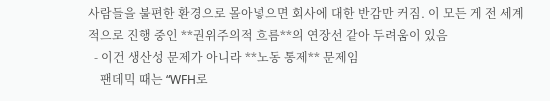사람들을 불편한 환경으로 몰아넣으면 회사에 대한 반감만 커짐. 이 모든 게 전 세계적으로 진행 중인 **권위주의적 흐름**의 연장선 같아 두려움이 있음
  - 이건 생산성 문제가 아니라 **노동 통제** 문제임
    팬데믹 때는 “WFH로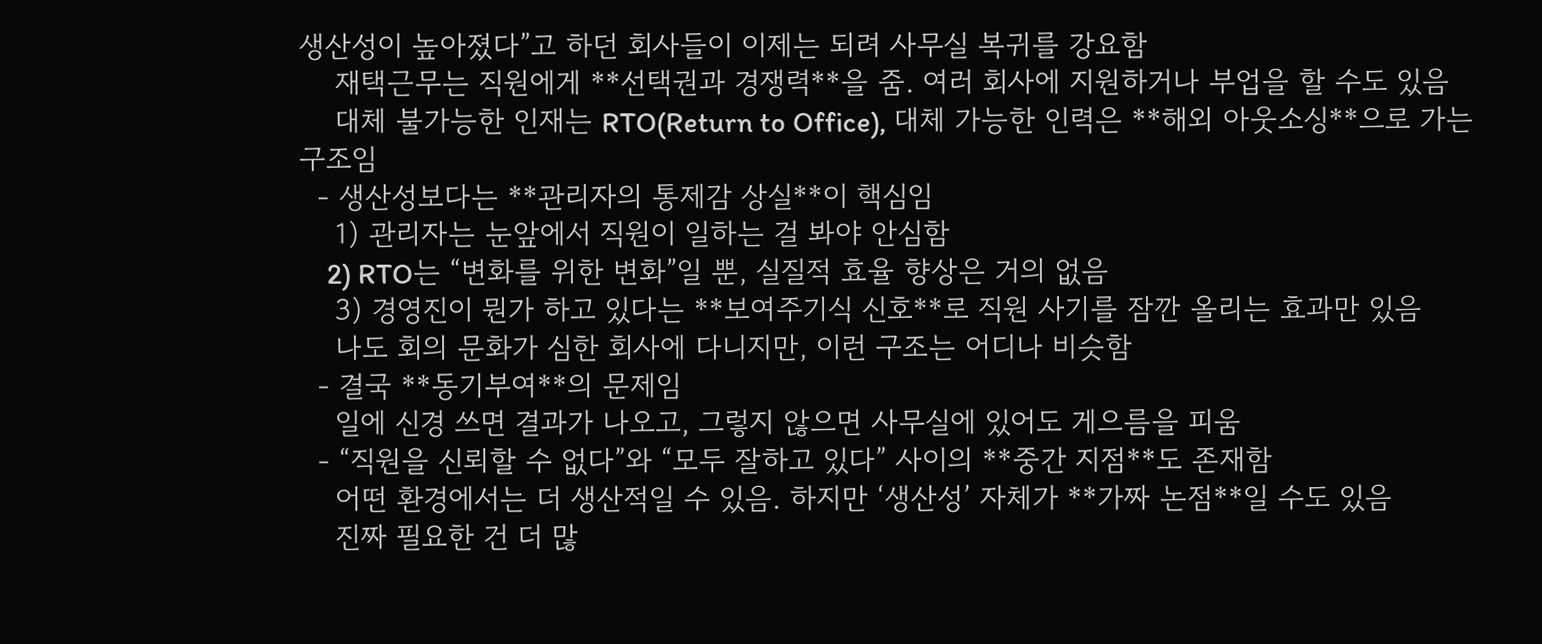생산성이 높아졌다”고 하던 회사들이 이제는 되려 사무실 복귀를 강요함
    재택근무는 직원에게 **선택권과 경쟁력**을 줌. 여러 회사에 지원하거나 부업을 할 수도 있음
    대체 불가능한 인재는 RTO(Return to Office), 대체 가능한 인력은 **해외 아웃소싱**으로 가는 구조임
  - 생산성보다는 **관리자의 통제감 상실**이 핵심임
    1) 관리자는 눈앞에서 직원이 일하는 걸 봐야 안심함
    2) RTO는 “변화를 위한 변화”일 뿐, 실질적 효율 향상은 거의 없음
    3) 경영진이 뭔가 하고 있다는 **보여주기식 신호**로 직원 사기를 잠깐 올리는 효과만 있음
    나도 회의 문화가 심한 회사에 다니지만, 이런 구조는 어디나 비슷함
  - 결국 **동기부여**의 문제임
    일에 신경 쓰면 결과가 나오고, 그렇지 않으면 사무실에 있어도 게으름을 피움
  - “직원을 신뢰할 수 없다”와 “모두 잘하고 있다” 사이의 **중간 지점**도 존재함
    어떤 환경에서는 더 생산적일 수 있음. 하지만 ‘생산성’ 자체가 **가짜 논점**일 수도 있음
    진짜 필요한 건 더 많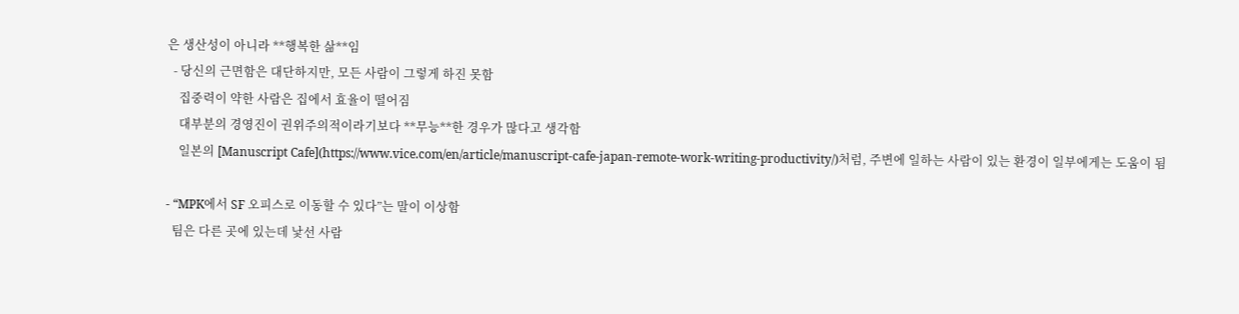은 생산성이 아니라 **행복한 삶**임
  - 당신의 근면함은 대단하지만, 모든 사람이 그렇게 하진 못함
    집중력이 약한 사람은 집에서 효율이 떨어짐
    대부분의 경영진이 권위주의적이라기보다 **무능**한 경우가 많다고 생각함
    일본의 [Manuscript Cafe](https://www.vice.com/en/article/manuscript-cafe-japan-remote-work-writing-productivity/)처럼, 주변에 일하는 사람이 있는 환경이 일부에게는 도움이 됨

- “MPK에서 SF 오피스로 이동할 수 있다”는 말이 이상함
  팀은 다른 곳에 있는데 낯선 사람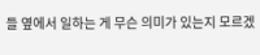들 옆에서 일하는 게 무슨 의미가 있는지 모르겠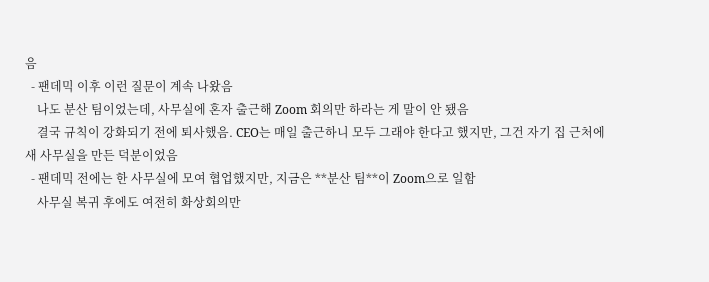음
  - 팬데믹 이후 이런 질문이 계속 나왔음
    나도 분산 팀이었는데, 사무실에 혼자 출근해 Zoom 회의만 하라는 게 말이 안 됐음
    결국 규칙이 강화되기 전에 퇴사했음. CEO는 매일 출근하니 모두 그래야 한다고 했지만, 그건 자기 집 근처에 새 사무실을 만든 덕분이었음
  - 팬데믹 전에는 한 사무실에 모여 협업했지만, 지금은 **분산 팀**이 Zoom으로 일함
    사무실 복귀 후에도 여전히 화상회의만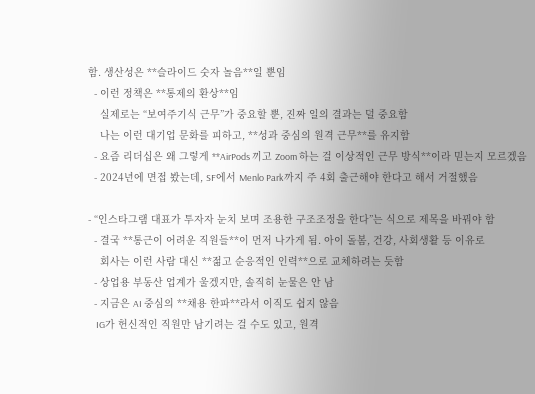함. 생산성은 **슬라이드 숫자 놀음**일 뿐임
  - 이런 정책은 **통제의 환상**임
    실제로는 “보여주기식 근무”가 중요할 뿐, 진짜 일의 결과는 덜 중요함
    나는 이런 대기업 문화를 피하고, **성과 중심의 원격 근무**를 유지함
  - 요즘 리더십은 왜 그렇게 **AirPods 끼고 Zoom 하는 걸 이상적인 근무 방식**이라 믿는지 모르겠음
  - 2024년에 면접 봤는데, SF에서 Menlo Park까지 주 4회 출근해야 한다고 해서 거절했음

- “인스타그램 대표가 투자자 눈치 보며 조용한 구조조정을 한다”는 식으로 제목을 바꿔야 함
  - 결국 **통근이 어려운 직원들**이 먼저 나가게 됨. 아이 돌봄, 건강, 사회생활 등 이유로
    회사는 이런 사람 대신 **젊고 순응적인 인력**으로 교체하려는 듯함
  - 상업용 부동산 업계가 울겠지만, 솔직히 눈물은 안 남
  - 지금은 AI 중심의 **채용 한파**라서 이직도 쉽지 않음
    IG가 헌신적인 직원만 남기려는 걸 수도 있고, 원격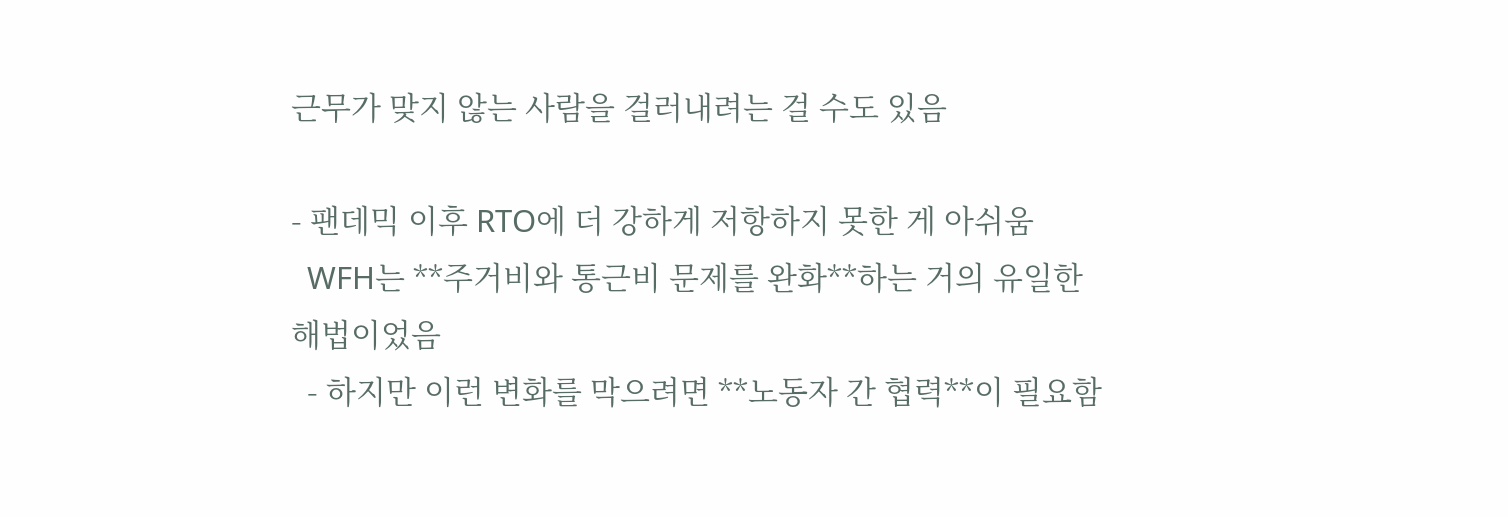근무가 맞지 않는 사람을 걸러내려는 걸 수도 있음

- 팬데믹 이후 RTO에 더 강하게 저항하지 못한 게 아쉬움
  WFH는 **주거비와 통근비 문제를 완화**하는 거의 유일한 해법이었음
  - 하지만 이런 변화를 막으려면 **노동자 간 협력**이 필요함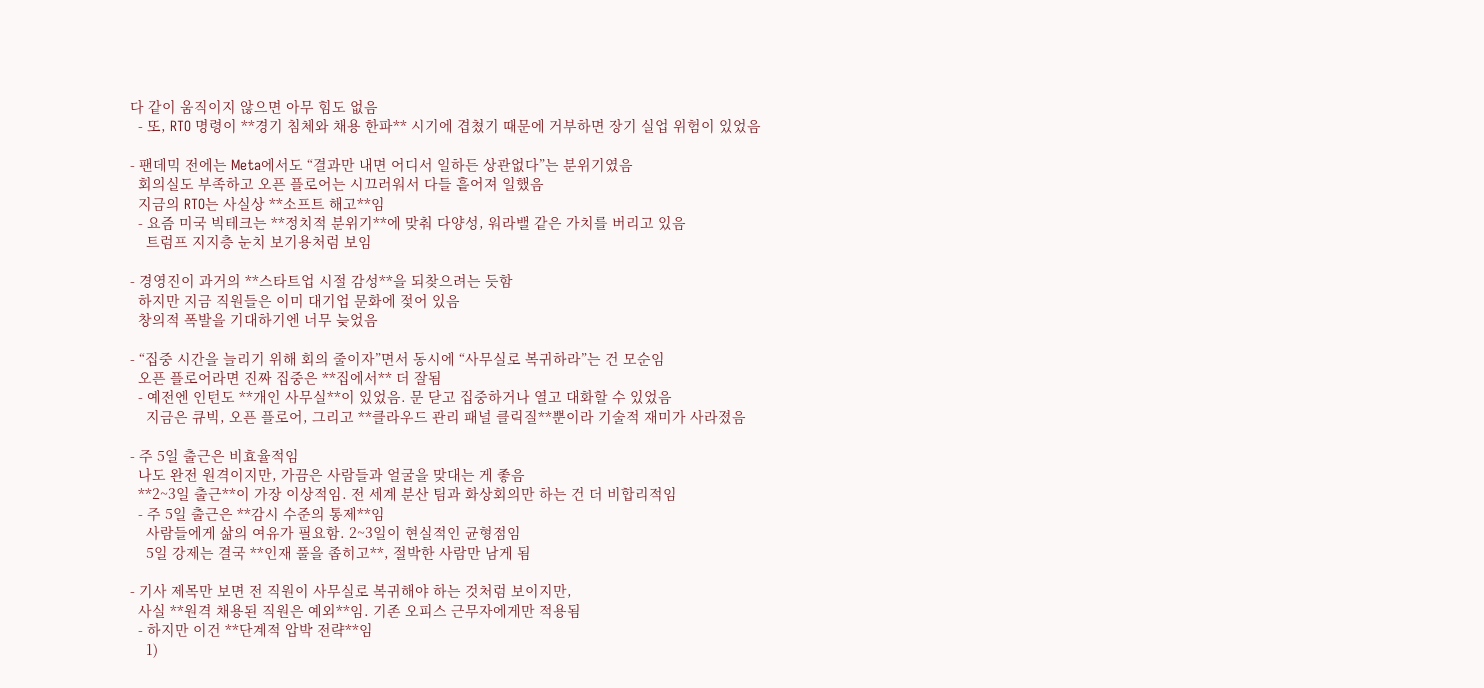다 같이 움직이지 않으면 아무 힘도 없음
  - 또, RTO 명령이 **경기 침체와 채용 한파** 시기에 겹쳤기 때문에 거부하면 장기 실업 위험이 있었음

- 팬데믹 전에는 Meta에서도 “결과만 내면 어디서 일하든 상관없다”는 분위기였음
  회의실도 부족하고 오픈 플로어는 시끄러워서 다들 흩어져 일했음
  지금의 RTO는 사실상 **소프트 해고**임
  - 요즘 미국 빅테크는 **정치적 분위기**에 맞춰 다양성, 워라밸 같은 가치를 버리고 있음
    트럼프 지지층 눈치 보기용처럼 보임

- 경영진이 과거의 **스타트업 시절 감성**을 되찾으려는 듯함
  하지만 지금 직원들은 이미 대기업 문화에 젖어 있음
  창의적 폭발을 기대하기엔 너무 늦었음

- “집중 시간을 늘리기 위해 회의 줄이자”면서 동시에 “사무실로 복귀하라”는 건 모순임
  오픈 플로어라면 진짜 집중은 **집에서** 더 잘됨
  - 예전엔 인턴도 **개인 사무실**이 있었음. 문 닫고 집중하거나 열고 대화할 수 있었음
    지금은 큐빅, 오픈 플로어, 그리고 **클라우드 관리 패널 클릭질**뿐이라 기술적 재미가 사라졌음

- 주 5일 출근은 비효율적임
  나도 완전 원격이지만, 가끔은 사람들과 얼굴을 맞대는 게 좋음
  **2~3일 출근**이 가장 이상적임. 전 세계 분산 팀과 화상회의만 하는 건 더 비합리적임
  - 주 5일 출근은 **감시 수준의 통제**임
    사람들에게 삶의 여유가 필요함. 2~3일이 현실적인 균형점임
    5일 강제는 결국 **인재 풀을 좁히고**, 절박한 사람만 남게 됨

- 기사 제목만 보면 전 직원이 사무실로 복귀해야 하는 것처럼 보이지만,
  사실 **원격 채용된 직원은 예외**임. 기존 오피스 근무자에게만 적용됨
  - 하지만 이건 **단계적 압박 전략**임
    1)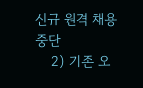신규 원격 채용 중단
    2) 기존 오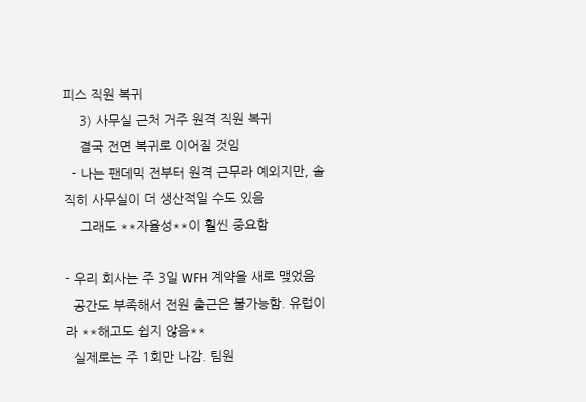피스 직원 복귀
    3) 사무실 근처 거주 원격 직원 복귀
    결국 전면 복귀로 이어질 것임
  - 나는 팬데믹 전부터 원격 근무라 예외지만, 솔직히 사무실이 더 생산적일 수도 있음
    그래도 **자율성**이 훨씬 중요함

- 우리 회사는 주 3일 WFH 계약을 새로 맺었음
  공간도 부족해서 전원 출근은 불가능함. 유럽이라 **해고도 쉽지 않음**
  실제로는 주 1회만 나감. 팀원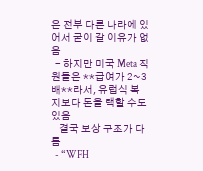은 전부 다른 나라에 있어서 굳이 갈 이유가 없음
  - 하지만 미국 Meta 직원들은 **급여가 2~3배**라서, 유럽식 복지보다 돈을 택할 수도 있음
    결국 보상 구조가 다름
  - “WFH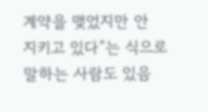계약을 맺었지만 안 지키고 있다”는 식으로 말하는 사람도 있음